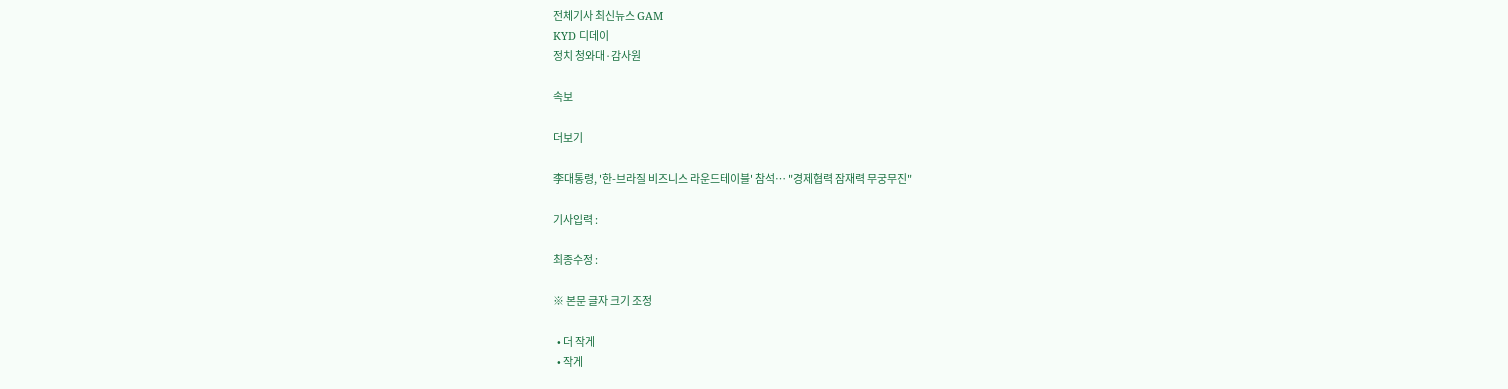전체기사 최신뉴스 GAM
KYD 디데이
정치 청와대·감사원

속보

더보기

李대통령, '한-브라질 비즈니스 라운드테이블' 참석… "경제협력 잠재력 무궁무진"

기사입력 :

최종수정 :

※ 본문 글자 크기 조정

  • 더 작게
  • 작게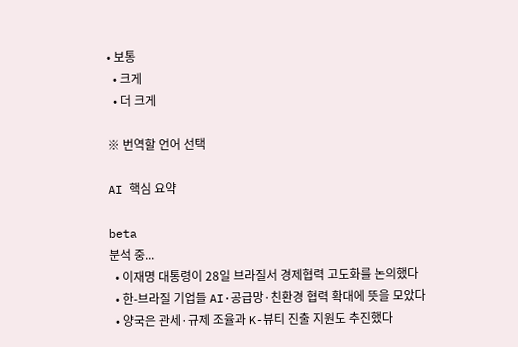• 보통
  • 크게
  • 더 크게

※ 번역할 언어 선택

AI 핵심 요약

beta
분석 중...
  • 이재명 대통령이 28일 브라질서 경제협력 고도화를 논의했다
  • 한-브라질 기업들 AI·공급망·친환경 협력 확대에 뜻을 모았다
  • 양국은 관세·규제 조율과 K-뷰티 진출 지원도 추진했다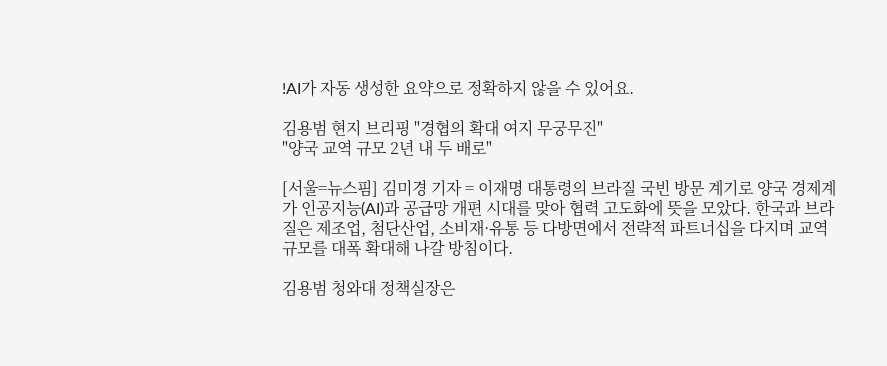!AI가 자동 생성한 요약으로 정확하지 않을 수 있어요.

김용범 현지 브리핑 "경협의 확대 여지 무궁무진"
"양국 교역 규모 2년 내 두 배로"

[서울=뉴스핌] 김미경 기자 = 이재명 대통령의 브라질 국빈 방문 계기로 양국 경제계가 인공지능(AI)과 공급망 개편 시대를 맞아 협력 고도화에 뜻을 모았다. 한국과 브라질은 제조업, 첨단산업, 소비재·유통 등 다방면에서 전략적 파트너십을 다지며 교역 규모를 대폭 확대해 나갈 방침이다.

김용범 청와대 정책실장은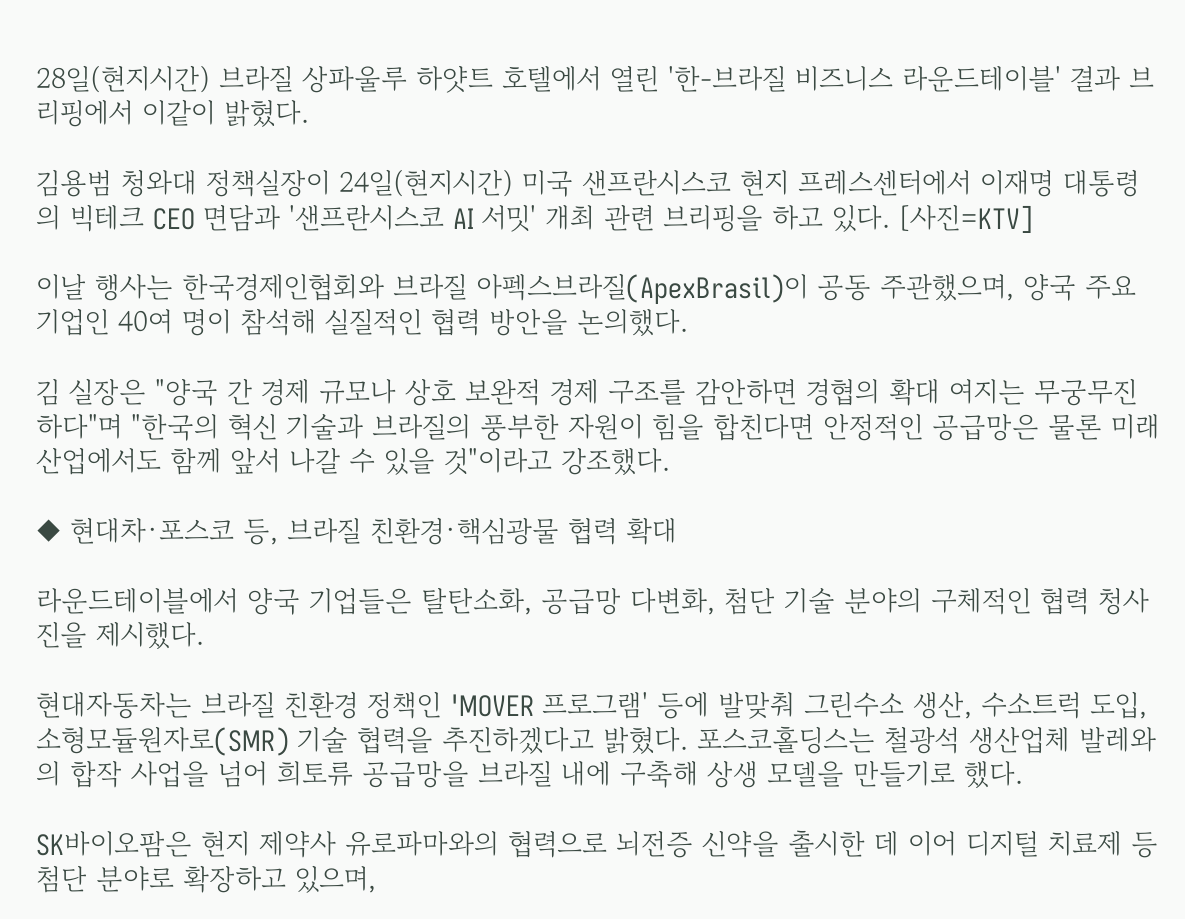28일(현지시간) 브라질 상파울루 하얏트 호텔에서 열린 '한-브라질 비즈니스 라운드테이블' 결과 브리핑에서 이같이 밝혔다.

김용범 청와대 정책실장이 24일(현지시간) 미국 샌프란시스코 현지 프레스센터에서 이재명 대통령의 빅테크 CEO 면담과 '샌프란시스코 AI 서밋' 개최 관련 브리핑을 하고 있다. [사진=KTV]

이날 행사는 한국경제인협회와 브라질 아펙스브라질(ApexBrasil)이 공동 주관했으며, 양국 주요 기업인 40여 명이 참석해 실질적인 협력 방안을 논의했다.

김 실장은 "양국 간 경제 규모나 상호 보완적 경제 구조를 감안하면 경협의 확대 여지는 무궁무진하다"며 "한국의 혁신 기술과 브라질의 풍부한 자원이 힘을 합친다면 안정적인 공급망은 물론 미래 산업에서도 함께 앞서 나갈 수 있을 것"이라고 강조했다.

◆ 현대차·포스코 등, 브라질 친환경·핵심광물 협력 확대

라운드테이블에서 양국 기업들은 탈탄소화, 공급망 다변화, 첨단 기술 분야의 구체적인 협력 청사진을 제시했다.

현대자동차는 브라질 친환경 정책인 'MOVER 프로그램' 등에 발맞춰 그린수소 생산, 수소트럭 도입, 소형모듈원자로(SMR) 기술 협력을 추진하겠다고 밝혔다. 포스코홀딩스는 철광석 생산업체 발레와의 합작 사업을 넘어 희토류 공급망을 브라질 내에 구축해 상생 모델을 만들기로 했다.

SK바이오팜은 현지 제약사 유로파마와의 협력으로 뇌전증 신약을 출시한 데 이어 디지털 치료제 등 첨단 분야로 확장하고 있으며,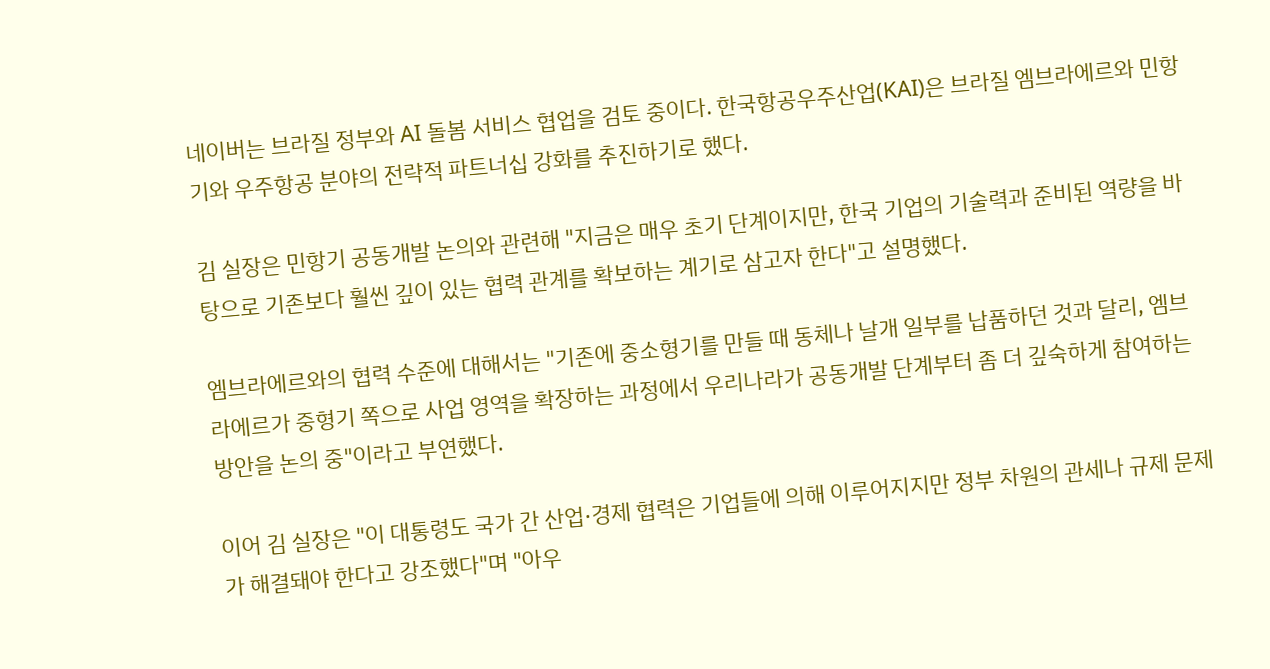네이버는 브라질 정부와 AI 돌봄 서비스 협업을 검토 중이다. 한국항공우주산업(KAI)은 브라질 엠브라에르와 민항기와 우주항공 분야의 전략적 파트너십 강화를 추진하기로 했다.

김 실장은 민항기 공동개발 논의와 관련해 "지금은 매우 초기 단계이지만, 한국 기업의 기술력과 준비된 역량을 바탕으로 기존보다 훨씬 깊이 있는 협력 관계를 확보하는 계기로 삼고자 한다"고 설명했다.

엠브라에르와의 협력 수준에 대해서는 "기존에 중소형기를 만들 때 동체나 날개 일부를 납품하던 것과 달리, 엠브라에르가 중형기 쪽으로 사업 영역을 확장하는 과정에서 우리나라가 공동개발 단계부터 좀 더 깊숙하게 참여하는 방안을 논의 중"이라고 부연했다.

이어 김 실장은 "이 대통령도 국가 간 산업·경제 협력은 기업들에 의해 이루어지지만 정부 차원의 관세나 규제 문제가 해결돼야 한다고 강조했다"며 "아우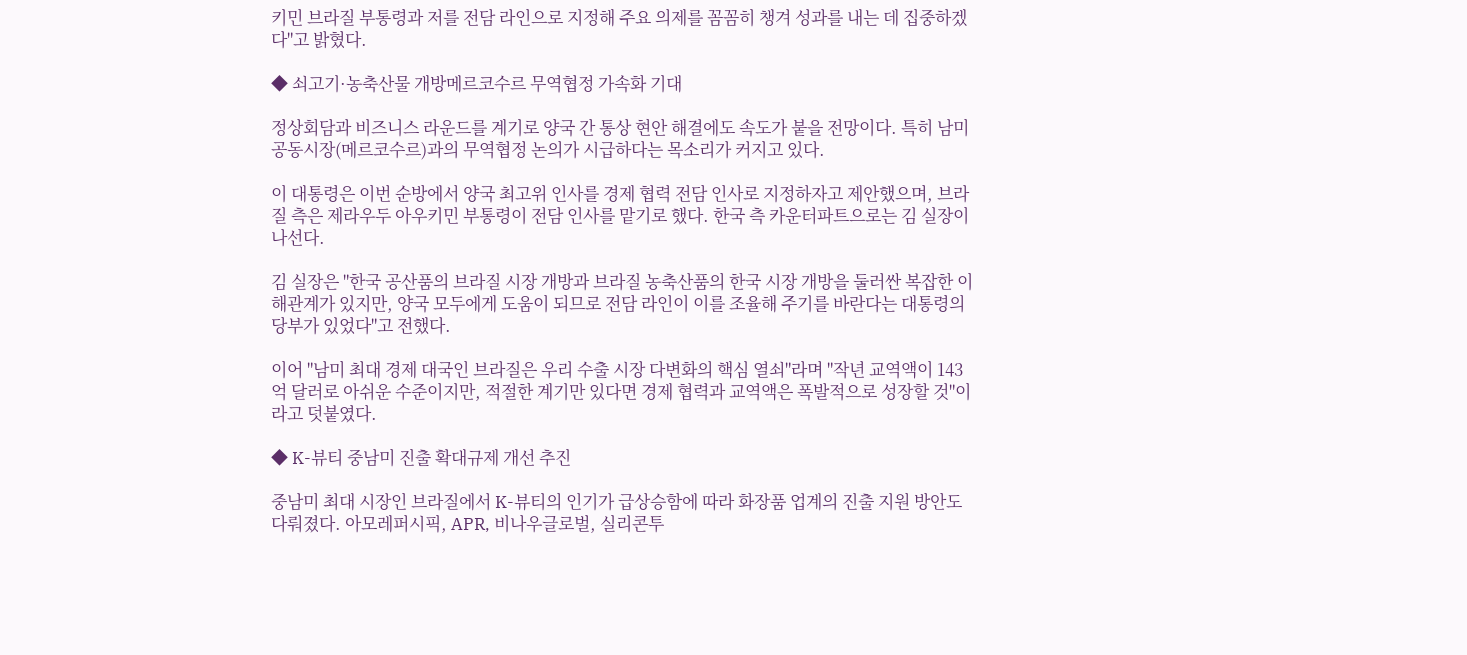키민 브라질 부통령과 저를 전담 라인으로 지정해 주요 의제를 꼼꼼히 챙겨 성과를 내는 데 집중하겠다"고 밝혔다.

◆ 쇠고기·농축산물 개방메르코수르 무역협정 가속화 기대

정상회담과 비즈니스 라운드를 계기로 양국 간 통상 현안 해결에도 속도가 붙을 전망이다. 특히 남미 공동시장(메르코수르)과의 무역협정 논의가 시급하다는 목소리가 커지고 있다.

이 대통령은 이번 순방에서 양국 최고위 인사를 경제 협력 전담 인사로 지정하자고 제안했으며, 브라질 측은 제라우두 아우키민 부통령이 전담 인사를 맡기로 했다. 한국 측 카운터파트으로는 김 실장이 나선다.

김 실장은 "한국 공산품의 브라질 시장 개방과 브라질 농축산품의 한국 시장 개방을 둘러싼 복잡한 이해관계가 있지만, 양국 모두에게 도움이 되므로 전담 라인이 이를 조율해 주기를 바란다는 대통령의 당부가 있었다"고 전했다.

이어 "남미 최대 경제 대국인 브라질은 우리 수출 시장 다변화의 핵심 열쇠"라며 "작년 교역액이 143억 달러로 아쉬운 수준이지만, 적절한 계기만 있다면 경제 협력과 교역액은 폭발적으로 성장할 것"이라고 덧붙였다.

◆ K-뷰티 중남미 진출 확대규제 개선 추진

중남미 최대 시장인 브라질에서 K-뷰티의 인기가 급상승함에 따라 화장품 업계의 진출 지원 방안도 다뤄졌다. 아모레퍼시픽, APR, 비나우글로벌, 실리콘투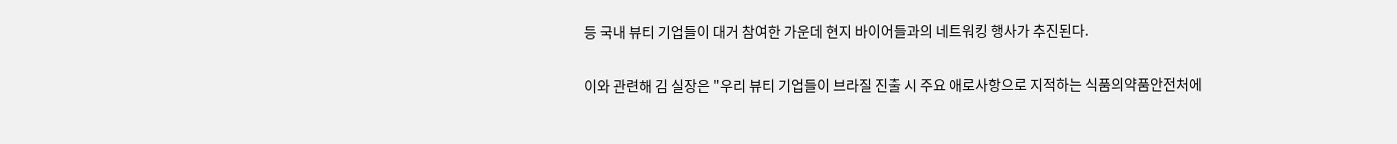등 국내 뷰티 기업들이 대거 참여한 가운데 현지 바이어들과의 네트워킹 행사가 추진된다.

이와 관련해 김 실장은 "우리 뷰티 기업들이 브라질 진출 시 주요 애로사항으로 지적하는 식품의약품안전처에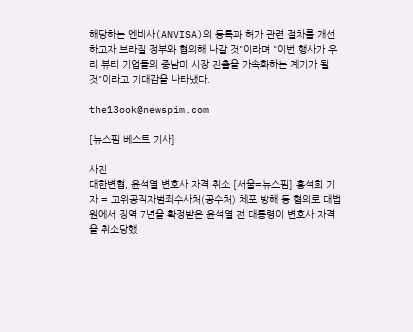해당하는 엔비사(ANVISA)의 등록과 허가 관련 절차를 개선하고자 브라질 정부와 협의해 나갈 것"이라며 "이번 행사가 우리 뷰티 기업들의 중남미 시장 진출을 가속화하는 계기가 될 것"이라고 기대감을 나타냈다.

the13ook@newspim.com

[뉴스핌 베스트 기사]

사진
대한변협, 윤석열 변호사 자격 취소 [서울=뉴스핌] 홍석희 기자 = 고위공직자범죄수사처(공수처) 체포 방해 등 혐의로 대법원에서 징역 7년을 확정받은 윤석열 전 대통령이 변호사 자격을 취소당했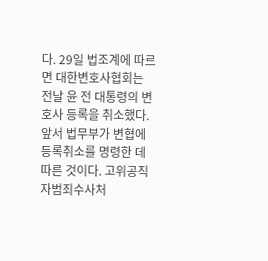다. 29일 법조계에 따르면 대한변호사협회는 전날 윤 전 대통령의 변호사 등록을 취소했다. 앞서 법무부가 변협에 등록취소를 명령한 데 따른 것이다. 고위공직자범죄수사처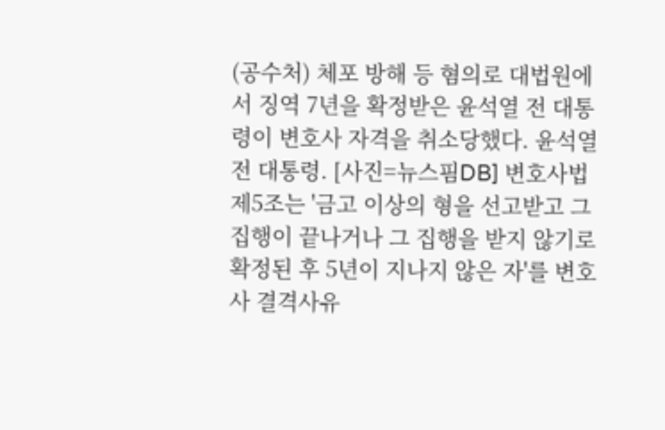(공수처) 체포 방해 등 혐의로 대법원에서 징역 7년을 확정받은 윤석열 전 대통령이 변호사 자격을 취소당했다. 윤석열 전 대통령. [사진=뉴스핌DB] 변호사법 제5조는 '금고 이상의 형을 선고받고 그 집행이 끝나거나 그 집행을 받지 않기로 확정된 후 5년이 지나지 않은 자'를 변호사 결격사유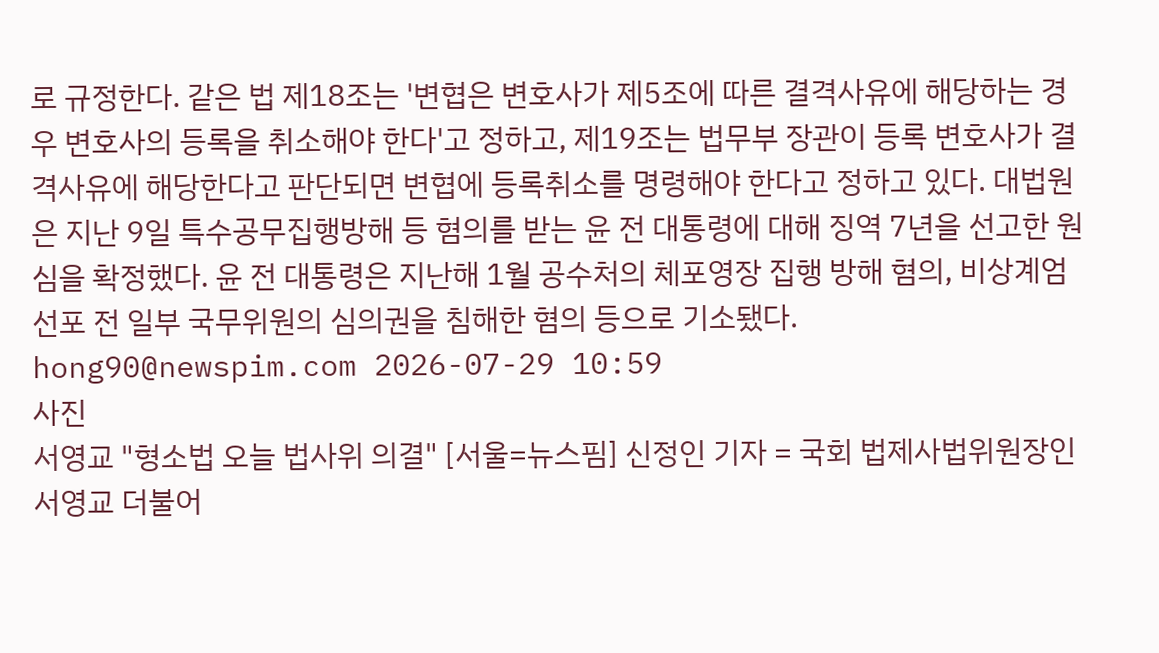로 규정한다. 같은 법 제18조는 '변협은 변호사가 제5조에 따른 결격사유에 해당하는 경우 변호사의 등록을 취소해야 한다'고 정하고, 제19조는 법무부 장관이 등록 변호사가 결격사유에 해당한다고 판단되면 변협에 등록취소를 명령해야 한다고 정하고 있다. 대법원은 지난 9일 특수공무집행방해 등 혐의를 받는 윤 전 대통령에 대해 징역 7년을 선고한 원심을 확정했다. 윤 전 대통령은 지난해 1월 공수처의 체포영장 집행 방해 혐의, 비상계엄 선포 전 일부 국무위원의 심의권을 침해한 혐의 등으로 기소됐다.   hong90@newspim.com 2026-07-29 10:59
사진
서영교 "형소법 오늘 법사위 의결" [서울=뉴스핌] 신정인 기자 = 국회 법제사법위원장인 서영교 더불어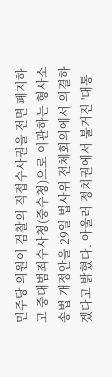민주당 의원이 검찰의 직접수사권을 전면 폐지하고 중대범죄수사청(중수청)으로 이관하는 형사소송법 개정안을 29일 법사위 전체회의에서 의결하겠다고 밝혔다. 아울러 정치권에서 불거진 '대통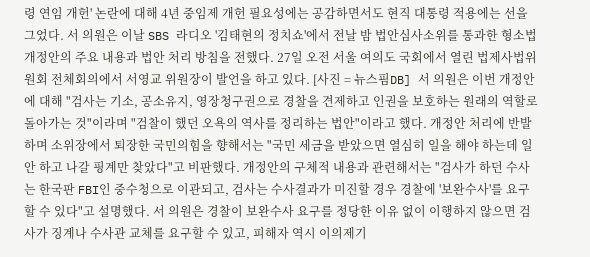령 연임 개헌' 논란에 대해 4년 중임제 개헌 필요성에는 공감하면서도 현직 대통령 적용에는 선을 그었다. 서 의원은 이날 SBS 라디오 '김태현의 정치쇼'에서 전날 밤 법안심사소위를 통과한 형소법 개정안의 주요 내용과 법안 처리 방침을 전했다. 27일 오전 서울 여의도 국회에서 열린 법제사법위원회 전체회의에서 서영교 위원장이 발언을 하고 있다. [사진 = 뉴스핌DB] 서 의원은 이번 개정안에 대해 "검사는 기소, 공소유지, 영장청구권으로 경찰을 견제하고 인권을 보호하는 원래의 역할로 돌아가는 것"이라며 "검찰이 했던 오욕의 역사를 정리하는 법안"이라고 했다. 개정안 처리에 반발하며 소위장에서 퇴장한 국민의힘을 향해서는 "국민 세금을 받았으면 열심히 일을 해야 하는데 일 안 하고 나갈 핑계만 찾았다"고 비판했다. 개정안의 구체적 내용과 관련해서는 "검사가 하던 수사는 한국판 FBI인 중수청으로 이관되고, 검사는 수사결과가 미진할 경우 경찰에 '보완수사'를 요구할 수 있다"고 설명했다. 서 의원은 경찰이 보완수사 요구를 정당한 이유 없이 이행하지 않으면 검사가 징계나 수사관 교체를 요구할 수 있고, 피해자 역시 이의제기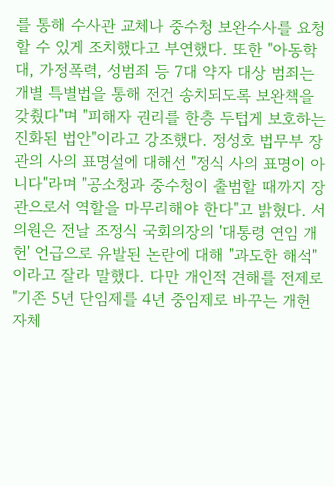를 통해 수사관 교체나 중수청 보완수사를 요청할 수 있게 조치했다고 부연했다. 또한 "아동학대, 가정폭력, 성범죄 등 7대 약자 대상 범죄는 개별 특별법을 통해 전건 송치되도록 보완책을 갖췄다"며 "피해자 권리를 한층 두텁게 보호하는 진화된 법안"이라고 강조했다. 정성호 법무부 장관의 사의 표명설에 대해선 "정식 사의 표명이 아니다"라며 "공소청과 중수청이 출범할 때까지 장관으로서 역할을 마무리해야 한다"고 밝혔다. 서 의원은 전날 조정식 국회의장의 '대통령 연임 개헌' 언급으로 유발된 논란에 대해 "과도한 해석"이라고 잘라 말했다. 다만 개인적 견해를 전제로 "기존 5년 단임제를 4년 중임제로 바꾸는 개헌 자체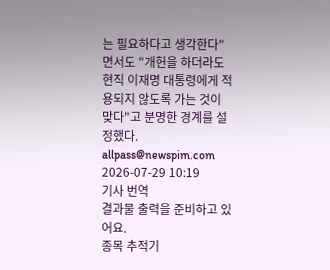는 필요하다고 생각한다"면서도 "개헌을 하더라도 현직 이재명 대통령에게 적용되지 않도록 가는 것이 맞다"고 분명한 경계를 설정했다. allpass@newspim.com 2026-07-29 10:19
기사 번역
결과물 출력을 준비하고 있어요.
종목 추적기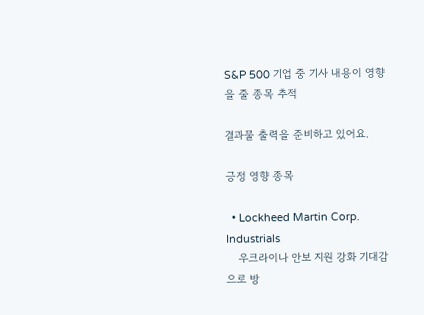S&P 500 기업 중 기사 내용이 영향을 줄 종목 추적

결과물 출력을 준비하고 있어요.

긍정 영향 종목

  • Lockheed Martin Corp. Industrials
    우크라이나 안보 지원 강화 기대감으로 방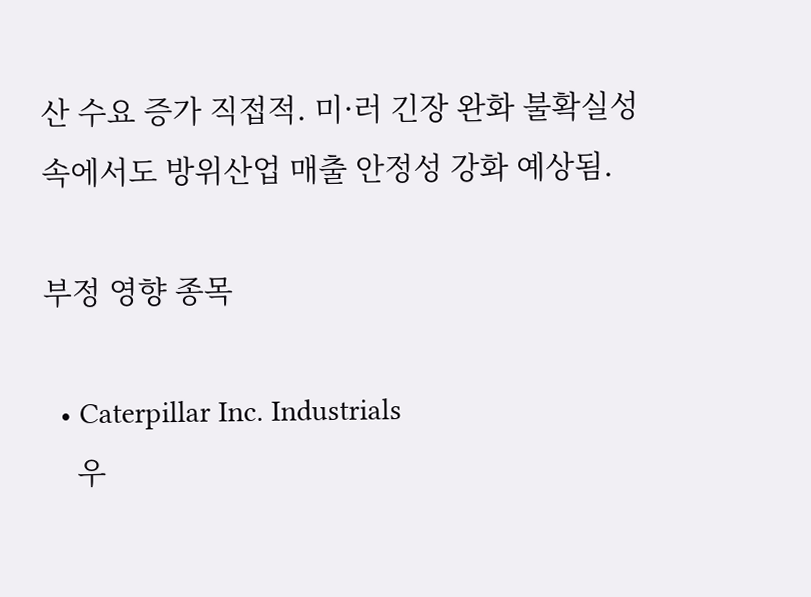산 수요 증가 직접적. 미·러 긴장 완화 불확실성 속에서도 방위산업 매출 안정성 강화 예상됨.

부정 영향 종목

  • Caterpillar Inc. Industrials
    우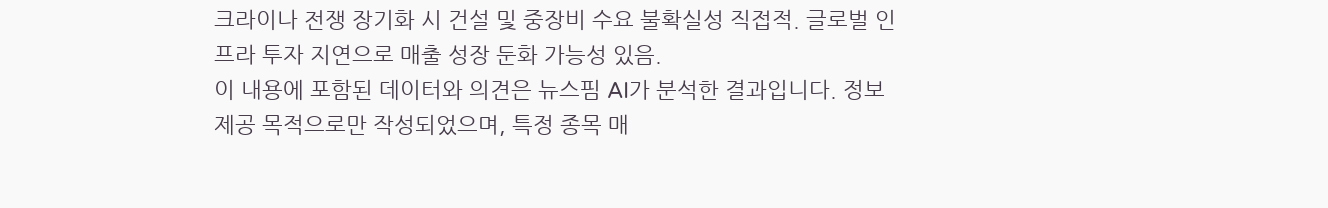크라이나 전쟁 장기화 시 건설 및 중장비 수요 불확실성 직접적. 글로벌 인프라 투자 지연으로 매출 성장 둔화 가능성 있음.
이 내용에 포함된 데이터와 의견은 뉴스핌 AI가 분석한 결과입니다. 정보 제공 목적으로만 작성되었으며, 특정 종목 매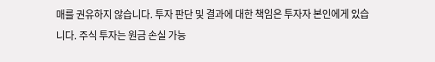매를 권유하지 않습니다. 투자 판단 및 결과에 대한 책임은 투자자 본인에게 있습니다. 주식 투자는 원금 손실 가능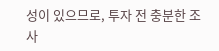성이 있으므로, 투자 전 충분한 조사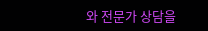와 전문가 상담을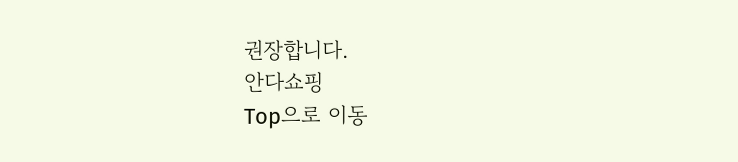권장합니다.
안다쇼핑
Top으로 이동